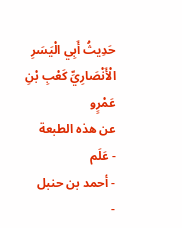حَدِيثُ أَبِي الْيَسَرِ الْأَنْصَارِيِّ كَعْبِ بْنِ عَمْرٍو
عن هذه الطبعة
- عَلَم
- أحمد بن حنبل
-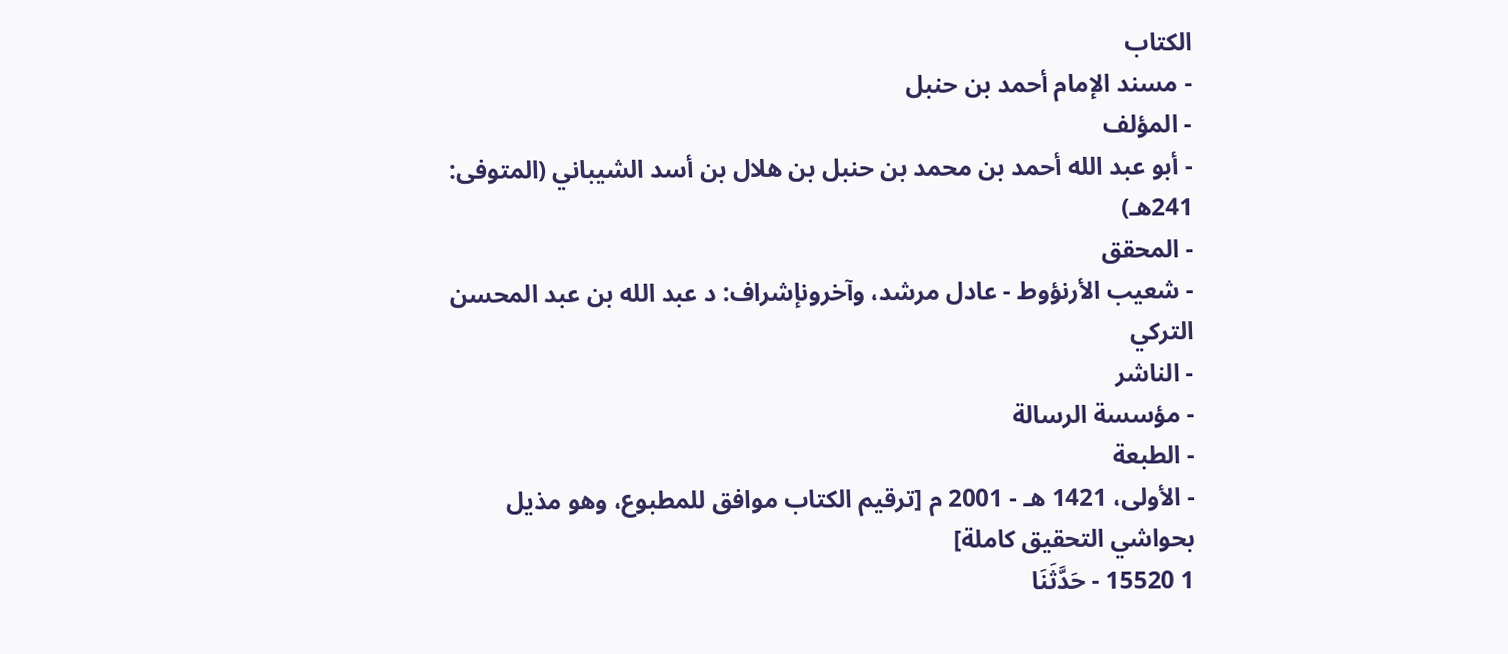الكتاب
- مسند الإمام أحمد بن حنبل
- المؤلف
- أبو عبد الله أحمد بن محمد بن حنبل بن هلال بن أسد الشيباني (المتوفى: 241هـ)
- المحقق
- شعيب الأرنؤوط - عادل مرشد، وآخرونإشراف: د عبد الله بن عبد المحسن التركي
- الناشر
- مؤسسة الرسالة
- الطبعة
- الأولى، 1421 هـ - 2001 م [ترقيم الكتاب موافق للمطبوع، وهو مذيل بحواشي التحقيق كاملة]
1 15520 - حَدَّثَنَا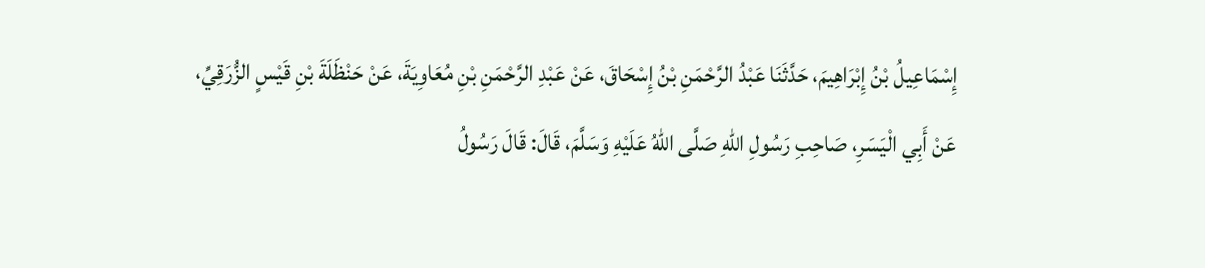إِسْمَاعِيلُ بْنُ إِبْرَاهِيمَ، حَدَّثَنَا عَبْدُ الرَّحْمَنِ بْنُ إِسْحَاقَ، عَنْ عَبْدِ الرَّحْمَنِ بْنِ مُعَاوِيَةَ، عَنْ حَنْظَلَةَ بْنِ قَيْسٍ الزُّرَقِيِّ، عَنْ أَبِي الْيَسَرِ، صَاحِبِ رَسُولِ اللهِ صَلَّى اللهُ عَلَيْهِ وَسَلَّمَ، قَالَ: قَالَ رَسُولُ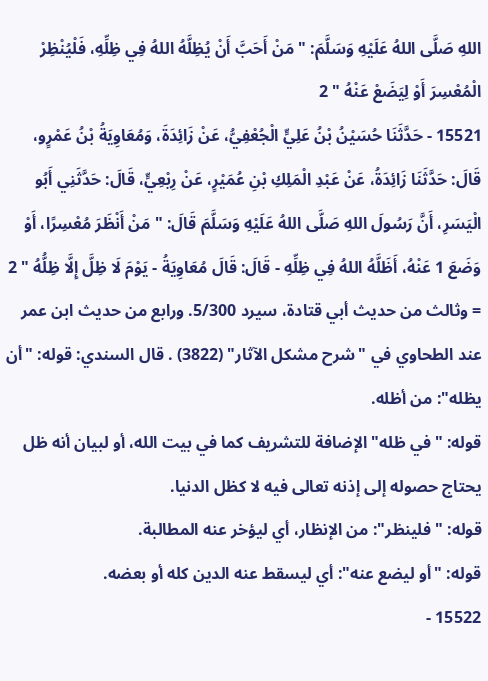اللهِ صَلَّى اللهُ عَلَيْهِ وَسَلَّمَ: " مَنْ أَحَبَّ أَنْ يُظِلَّهُ اللهُ فِي ظِلِّهِ، فَلْيُنْظِرْ الْمُعْسِرَ أَوْ لِيَضَعْ عَنْهُ " 2
15521 - حَدَّثَنَا حُسَيْنُ بْنُ عَلِيٍّ الْجُعْفِيُّ، عَنْ زَائِدَةَ، وَمُعَاوِيَةُ بْنُ عَمْرٍو، قَالَ: حَدَّثَنَا زَائِدَةُ، عَنْ عَبْدِ الْمَلِكِ بْنِ عُمَيْرٍ، عَنْ رِبْعِيٍّ، قَالَ: حَدَّثَنِي أَبُو الْيَسَرِ، أَنَّ رَسُولَ اللهِ صَلَّى اللهُ عَلَيْهِ وَسَلَّمَ قَالَ: " مَنْ أَنْظَرَ مُعْسِرًا، أَوْ وَضَعَ 1 عَنْهُ، أَظَلَّهُ اللهُ فِي ظِلِّهِ - قَالَ: قَالَ مُعَاوِيَةُ - يَوْمَ لَا ظِلَّ إِلَّا ظِلُّهُ " 2 = وثالث من حديث أبي قتادة، سيرد 5/300. ورابع من حديث ابن عمر عند الطحاوي في "شرح مشكل الآثار" (3822) . قال السندي: قوله: "أن يظله": من أظله.
قوله: "في ظله" الإضافة للتشريف كما في بيت الله، أو لبيان أنه ظل يحتاج حصوله إلى إذنه تعالى فيه لا كظل الدنيا.
قوله: "فلينظر": من الإنظار، أي ليؤخر عنه المطالبة.
قوله: "أو ليضع عنه": أي ليسقط عنه الدين كله أو بعضه.
15522 -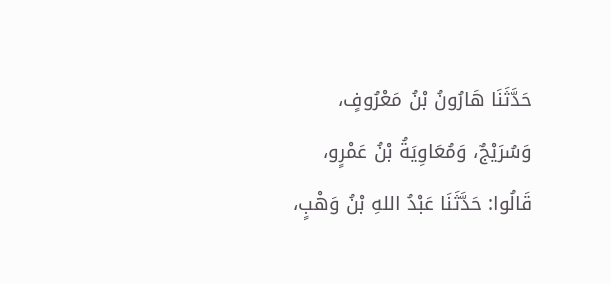حَدَّثَنَا هَارُونُ بْنُ مَعْرُوفٍ، وَسُرَيْجٌ، وَمُعَاوِيَةُ بْنُ عَمْرٍو، قَالُوا: حَدَّثَنَا عَبْدُ اللهِ بْنُ وَهْبٍ،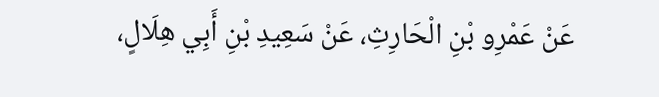عَنْ عَمْرِو بْنِ الْحَارِثِ، عَنْ سَعِيدِ بْنِ أَبِي هِلَالٍ،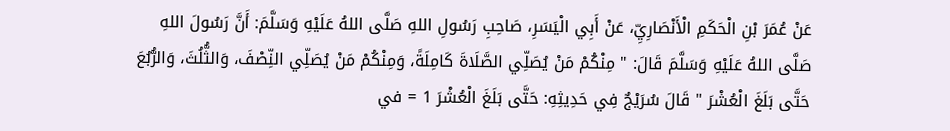عَنْ عُمَرَ بْنِ الْحَكَمِ الْأَنْصَارِيِّ، عَنْ أَبِي الْيَسَرِ، صَاحِبِ رَسُولِ اللهِ صَلَّى اللهُ عَلَيْهِ وَسَلَّمَ: أَنَّ رَسُولَ اللهِ صَلَّى اللهُ عَلَيْهِ وَسَلَّمَ قَالَ: " مِنْكُمْ مَنْ يُصَلِّي الصَّلَاةَ كَامِلَةً، وَمِنْكُمْ مَنْ يُصَلِّي النِّصْفَ، وَالثُّلُثَ، وَالرُّبُعَ حَتَّى بَلَغَ الْعُشْرَ " قَالَ سُرَيْجٌ فِي حَدِيثِهِ: حَتَّى بَلَغَ الْعُشْرَ 1 = في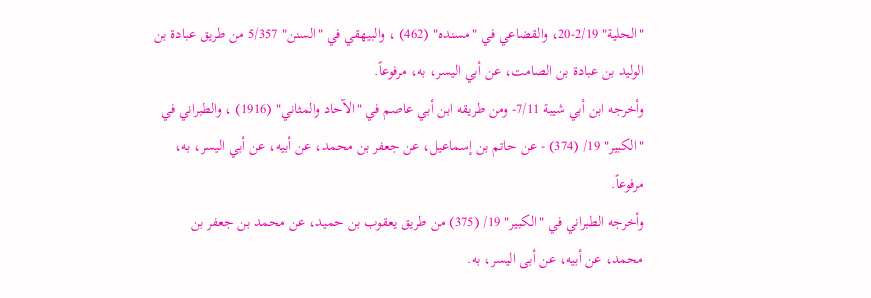"الحلية" 2/19-20، والقضاعي في "مسنده" (462) ، والبيهقي في "السنن" 5/357 من طريق عبادة بن الوليد بن عبادة بن الصامت، عن أبي اليسر، به، مرفوعاً.
وأخرجه ابن أبي شيبة 7/11- ومن طريقه ابن أبي عاصم في "الآحاد والمثاني" (1916) ، والطبراني في "الكبير" 19/ (374) - عن حاتم بن إسماعيل، عن جعفر بن محمد، عن أبيه، عن أبي اليسر، به، مرفوعاً.
وأخرجه الطبراني في "الكبير" 19/ (375) من طريق يعقوب بن حميد، عن محمد بن جعفر بن محمد، عن أبيه، عن أبى اليسر، به.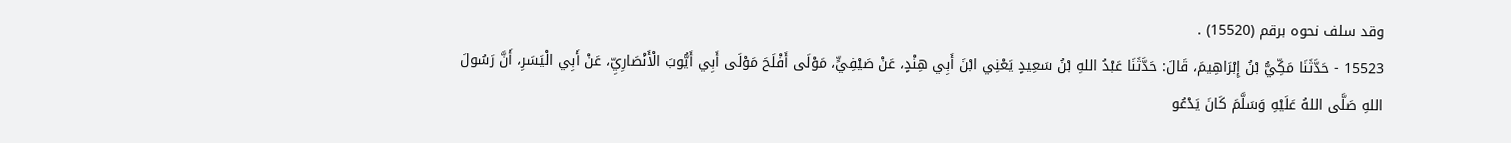وقد سلف نحوه برقم (15520) .
15523 - حَدَّثَنَا مَكِّيُّ بْنُ إِبْرَاهِيمَ، قَالَ: حَدَّثَنَا عَبْدُ اللهِ بْنُ سَعِيدٍ يَعْنِي ابْنَ أَبِي هِنْدٍ، عَنْ صَيْفِيٍّ، مَوْلَى أَفْلَحَ مَوْلَى أَبِي أَيُّوبَ الْأَنْصَارِيِّ، عَنْ أَبِي الْيَسَرِ، أَنَّ رَسُولَ اللهِ صَلَّى اللهُ عَلَيْهِ وَسَلَّمَ كَانَ يَدْعُو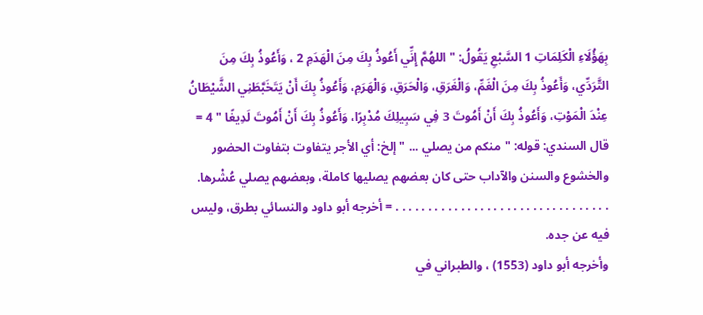بِهَؤُلَاءِ الْكَلِمَاتِ 1 السَّبْعِ يَقُولُ: " اللهُمَّ إِنِّي أَعُوذُ بِكَ مِنَ الْهَدَمِ 2 ، وَأَعُوذُ بِكَ مِنَ التَّرَدِّي، وَأَعُوذُ بِكَ مِنَ الْغَمِّ، وَالْغَرَقِ، وَالْحَرَقِ، وَالْهَرَمِ، وَأَعُوذُ بِكَ أَنْ يَتَخَبَّطَنِي الشَّيْطَانُ عِنْدَ الْمَوْتِ، وَأَعُوذُ بِكَ أَنْ أَمُوتَ 3 فِي سَبِيلِكَ مُدْبِرًا، وَأَعُوذُ بِكَ أَنْ أَمُوتَ لَدِيغًا " 4 = قال السندي: قوله: "منكم من يصلي ... " إلخ: أي الأجر يتفاوت بتفاوت الحضور والخشوع والسنن والآداب حتى كان بعضهم يصليها كاملة، وبعضهم يصلي عُشْرها.
. . . . . . . . . . . . . . . . . . . . . . . . . . . . . . . . . = أخرجه أبو داود والنسائي بطرق، وليس فيه عن جده.
وأخرجه أبو داود (1553) ، والطبراني في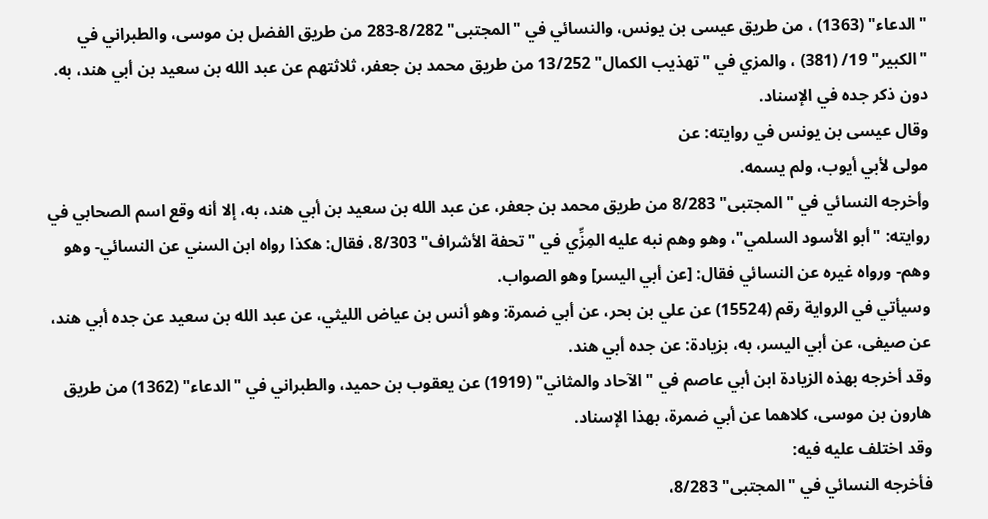"الدعاء" (1363) ، من طريق عيسى بن يونس، والنسائي في "المجتبى" 8/282-283 من طريق الفضل بن موسى، والطبراني في "الكبير" 19/ (381) ، والمزي في "تهذيب الكمال" 13/252 من طريق محمد بن جعفر، ثلاثتهم عن عبد الله بن سعيد بن أبي هند، به.
دون ذكر جده في الإسناد.
وقال عيسى بن يونس في روايته: عن
مولى لأبي أيوب، ولم يسمه.
وأخرجه النسائي في "المجتبى" 8/283 من طريق محمد بن جعفر، عن عبد الله بن سعيد بن أبي هند، به، إلا أنه وقع اسم الصحابي في روايته: "أبو الأسود السلمي"، وهو وهم نبه عليه المِزِّي في "تحفة الأشراف" 8/303، فقال: هكذا رواه ابن السني عن النسائي- وهو وهم- ورواه غيره عن النسائي فقال: [عن أبي اليسر] وهو الصواب.
وسيأتي في الرواية رقم (15524) عن علي بن بحر، عن أبي ضمرة: وهو أنس بن عياض الليثي، عن عبد الله بن سعيد عن جده أبي هند، عن صيفى، عن أبي اليسر، به، بزيادة: عن جده أبي هند.
وقد أخرجه بهذه الزيادة ابن أبي عاصم في "الآحاد والمثاني" (1919) عن يعقوب بن حميد، والطبراني في "الدعاء" (1362) من طريق هارون بن موسى، كلاهما عن أبي ضمرة، بهذا الإسناد.
وقد اختلف عليه فيه:
فأخرجه النسائي في "المجتبى" 8/283،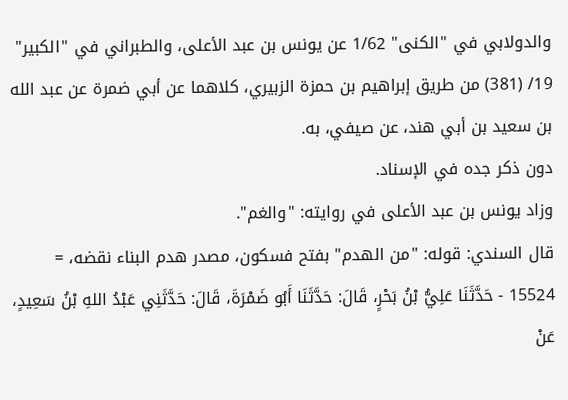والدولابي في "الكنى" 1/62 عن يونس بن عبد الأعلى، والطبراني في "الكبير" 19/ (381) من طريق إبراهيم بن حمزة الزبيري، كلاهما عن أبي ضمرة عن عبد الله بن سعيد بن أبي هند، عن صيفي، به.
دون ذكر جده في الإسناد.
وزاد يونس بن عبد الأعلى في روايته: "والغم".
قال السندي: قوله: "من الهدم" بفتح فسكون، مصدر هدم البناء نقضه، =
15524 - حَدَّثَنَا عَلِيُّ بْنُ بَحْرٍ، قَالَ: حَدَّثَنَا أَبُو ضَمْرَةَ، قَالَ: حَدَّثَنِي عَبْدُ اللهِ بْنُ سَعِيدٍ، عَنْ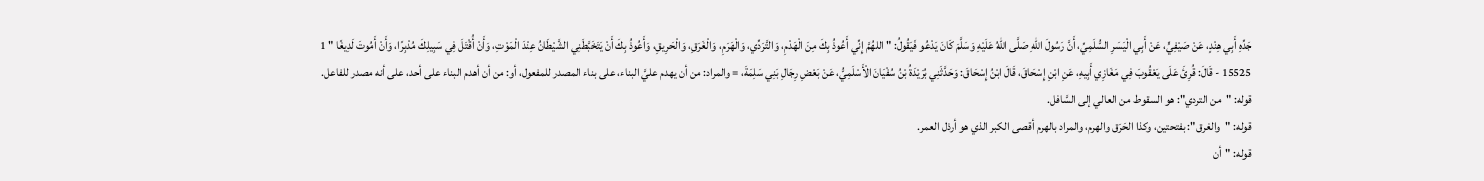جَدِّهِ أَبِي هِنْدٍ، عَنْ صَيْفِيٍّ، عَنْ أَبِي الْيَسَرِ السُّلَمِيِّ، أَنَّ رَسُولَ اللهِ صَلَّى اللهُ عَلَيْهِ وَسَلَّمَ كَانَ يَدْعُو فَيَقُولُ: " اللهُمَّ إِنِّي أَعُوذُ بِكَ مِنَ الْهَدْمِ، وَالتَّرَدِّي، وَالْهَرَمِ، وَالْغَرَقِ، وَالْحَرِيقِ، وَأَعُوذُ بِكَ أَنْ يَتَخَبَّطَنِي الشَّيْطَانُ عِنْدَ الْمَوْتِ، وَأَنْ أُقْتَلَ فِي سَبِيلِكَ مُدْبِرًا، وَأَنْ أَمُوتَ لَدِيغًا " 1
15525 - قَالَ: قُرِئَ عَلَى يَعْقُوبَ فِي مَغَازِي أَبِيهِ، عَنِ ابْنِ إِسْحَاقَ، قَالَ ابْنُ إِسْحَاقَ: وَحَدَّثَنِي بُرَيْدَةُ بْنُ سُفْيَانَ الْأَسْلَمِيُّ، عَنْ بَعْضِ رِجَالِ بَنِي سَلِمَةَ، = والمراد: من أن يهدم عليَّ البناء، على بناء المصدر للمفعول، أو: من أن أهدم البناء على أحد، على أنه مصدر للفاعل.
قوله: "من التردي": هو السقوط من العالي إلى السَّافل.
قوله: "والغرق": بفتحتين، وكذا الحَرَق والهرم، والمراد بالهرم أقصى الكبر الذي هو أرذل العمر.
قوله: "أن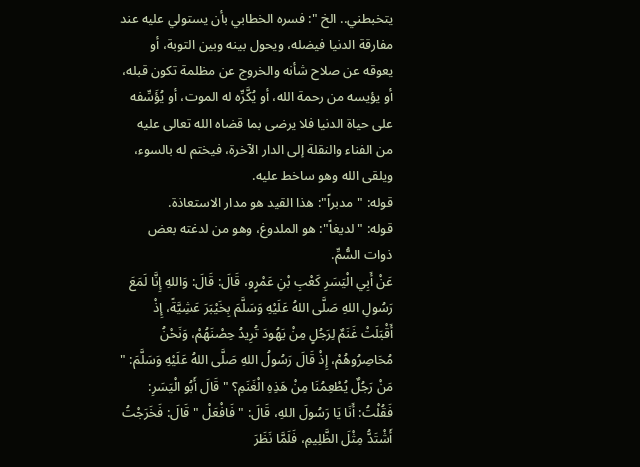يتخبطني.. الخ ": فسره الخطابي بأن يستولي عليه عند مفارقة الدنيا فيضله، ويحول بينه وبين التوبة، أو يعوقه عن صلاح شأنه والخروج عن مظلمة تكون قبله، أو يؤيسه من رحمة الله، أو يُكَّرِّه له الموت، أو يُؤَسِّفه على حياة الدنيا فلا يرضى بما قضاه الله تعالى عليه من الفناء والنقلة إلى الدار الآخرة، فيختم له بالسوء، ويلقى الله وهو ساخط عليه.
قوله: "مدبراً": هذا القيد هو مدار الاستعاذة.
قوله: "لديغاً": هو الملدوغ، وهو من لدغته بعض ذوات السُّمِّ.
عَنْ أَبِي الْيَسَرِ كَعْبِ بْنِ عَمْرٍو، قَالَ: قَالَ: وَاللهِ إِنَّا لَمَعَ رَسُولِ اللهِ صَلَّى اللهُ عَلَيْهِ وَسَلَّمَ بِخَيْبَرَ عَشِيَّةً، إِذْ أَقْبَلَتْ غَنَمٌ لِرَجُلٍ مِنْ يَهُودَ تُرِيدُ حِصْنَهُمْ، وَنَحْنُ مُحَاصِرُوهُمْ، إِذْ قَالَ رَسُولُ اللهِ صَلَّى اللهُ عَلَيْهِ وَسَلَّمَ: " مَنْ رَجُلٌ يُطْعِمُنَا مِنْ هَذِهِ الْغَنَمِ؟ " قَالَ أَبُو الْيَسَرِ: فَقُلْتُ: أَنَا يَا رَسُولَ اللهِ، قَالَ: " فَافْعَلْ " قَالَ: فَخَرَجْتُ أَشْتَدُّ مِثْلَ الظَّلِيمِ، فَلَمَّا نَظَرَ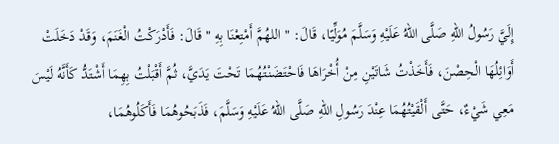إِلَيَّ رَسُولُ اللهِ صَلَّى اللهُ عَلَيْهِ وَسَلَّمَ مُوَلِّيًا، قَالَ: " اللهُمَّ أَمْتِعْنَا بِهِ " قَالَ: فَأَدْرَكْتُ الْغَنَمَ، وَقَدْ دَخَلَتْ أَوَائِلُهَا الْحِصْنَ، فَأَخَذْتُ شَاتَيْنِ مِنْ أُخْرَاهَا فَاحْتَضَنْتُهُمَا تَحْتَ يَدَيَّ، ثُمَّ أَقْبَلْتُ بِهِمَا أَشْتَدُّ كَأَنَّهُ لَيْسَ مَعِي شَيْءٌ، حَتَّى أَلْقَيْتُهُمَا عِنْدَ رَسُولِ اللهِ صَلَّى اللهُ عَلَيْهِ وَسَلَّمَ، فَذَبَحُوهُمَا فَأَكَلُوهُمَا،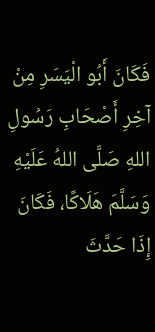فَكَانَ أَبُو الْيَسَرِ مِنْ آخِرِ أَصْحَابِ رَسُولِ اللهِ صَلَّى اللهُ عَلَيْهِ وَسَلَّمَ هَلَاكًا، فَكَانَ إِذَا حَدَّثَ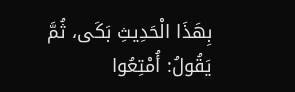بِهَذَا الْحَدِيثِ بَكَى، ثُمَّ يَقُولُ: أُمْتِعُوا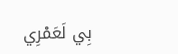بِي لَعَمْرِي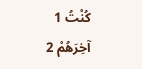كُنْتُ 1 آخِرَهُمْ 2